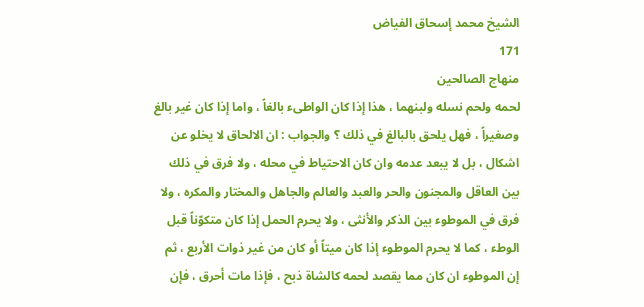الشيخ محمد إسحاق الفياض
171
منهاج الصالحين
لحمه ولحم نسله ولبنهما ، هذا إذا كان الواطىء بالغاً ، واما إذا كان غير بالغ وصغيراً ، فهل يلحق بالبالغ في ذلك ؟ والجواب : ان الالحاق لا يخلو عن اشكال ، بل لا يبعد عدمه وان كان الاحتياط في محله ، ولا فرق في ذلك بين العاقل والمجنون والحر والعبد والعالم والجاهل والمختار والمكره ، ولا فرق في الموطوء بين الذكر والأنثى ، ولا يحرم الحمل إذا كان متكوّناً قبل الوطء ، كما لا يحرم الموطوء إذا كان ميتاً أو كان من غير ذوات الأربع ، ثم إن الموطوء ان كان مما يقصد لحمه كالشاة ذبح ، فإذا مات أحرق ، فإن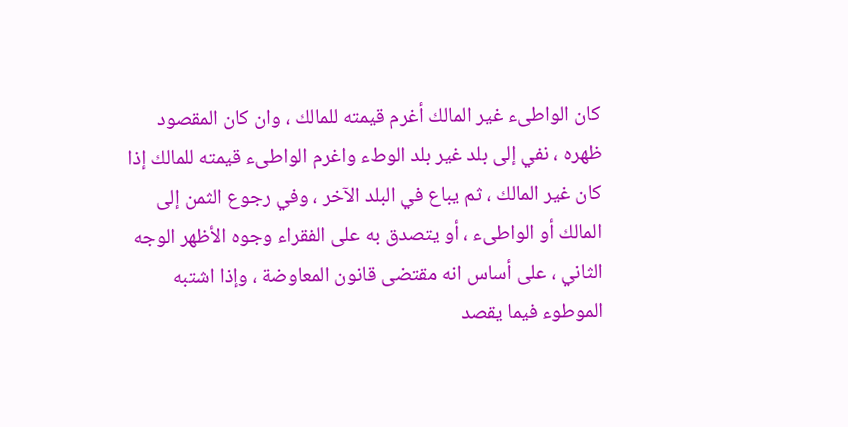كان الواطىء غير المالك أغرم قيمته للمالك ، وان كان المقصود ظهره ، نفي إلى بلد غير بلد الوطء واغرم الواطىء قيمته للمالك إذا كان غير المالك ، ثم يباع في البلد الآخر ، وفي رجوع الثمن إلى المالك أو الواطىء ، أو يتصدق به على الفقراء وجوه الأظهر الوجه الثاني ، على أساس انه مقتضى قانون المعاوضة ، وإذا اشتبه الموطوء فيما يقصد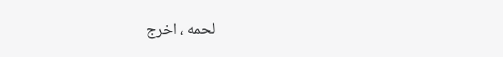لحمه ، اخرج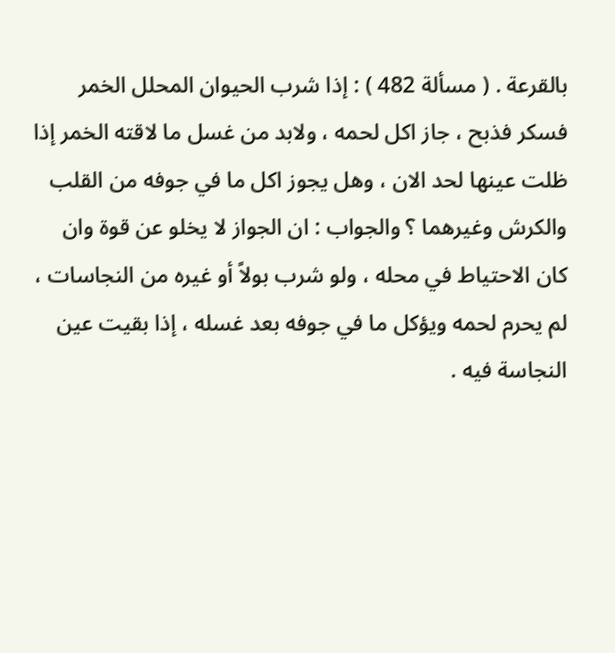بالقرعة . ( مسألة 482 ) : إذا شرب الحيوان المحلل الخمر فسكر فذبح ، جاز اكل لحمه ، ولابد من غسل ما لاقته الخمر إذا ظلت عينها لحد الان ، وهل يجوز اكل ما في جوفه من القلب والكرش وغيرهما ؟ والجواب : ان الجواز لا يخلو عن قوة وان كان الاحتياط في محله ، ولو شرب بولاً أو غيره من النجاسات ، لم يحرم لحمه ويؤكل ما في جوفه بعد غسله ، إذا بقيت عين النجاسة فيه .